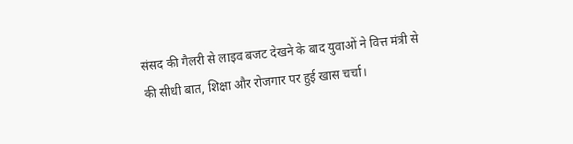संसद की गैलरी से लाइव बजट देखने के बाद युवाओं ने वित्त मंत्री से की सीधी बात, शिक्षा और रोजगार पर हुई खास चर्चा।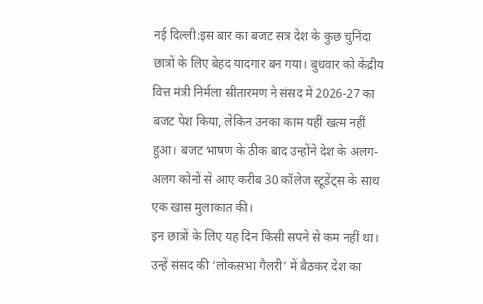नई दिल्ली:इस बार का बजट सत्र देश के कुछ चुनिंदा छात्रों के लिए बेहद यादगार बन गया। बुधवार को केंद्रीय वित्त मंत्री निर्मला सीतारमण ने संसद में 2026-27 का बजट पेश किया, लेकिन उनका काम यहीं खत्म नहीं हुआ। बजट भाषण के ठीक बाद उन्होंने देश के अलग-अलग कोनों से आए करीब 30 कॉलेज स्टूडेंट्स के साथ एक खास मुलाकात की।
इन छात्रों के लिए यह दिन किसी सपने से कम नहीं था। उन्हें संसद की ‘लोकसभा गैलरी’ में बैठकर देश का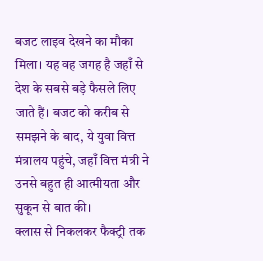बजट लाइव देखने का मौका मिला। यह वह जगह है जहाँ से देश के सबसे बड़े फैसले लिए जाते हैं। बजट को करीब से समझने के बाद, ये युवा वित्त मंत्रालय पहुंचे, जहाँ वित्त मंत्री ने उनसे बहुत ही आत्मीयता और सुकून से बात की।
क्लास से निकलकर फैक्ट्री तक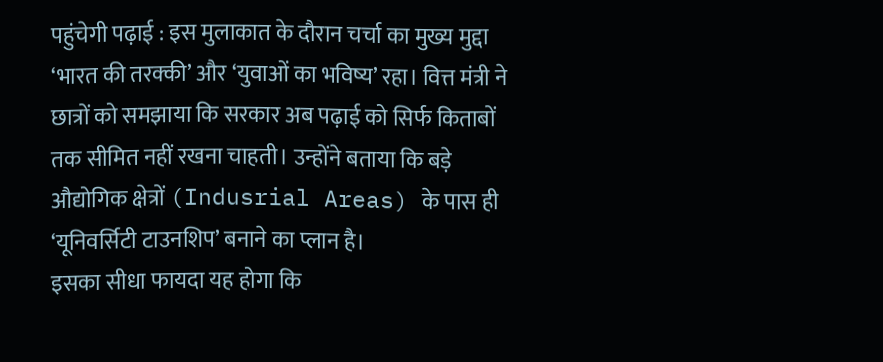पहुंचेगी पढ़ाई : इस मुलाकात के दौरान चर्चा का मुख्य मुद्दा ‘भारत की तरक्की’ और ‘युवाओं का भविष्य’ रहा। वित्त मंत्री ने छात्रों को समझाया कि सरकार अब पढ़ाई को सिर्फ किताबों तक सीमित नहीं रखना चाहती। उन्होंने बताया कि बड़े औद्योगिक क्षेत्रों (Indusrial Areas) के पास ही ‘यूनिवर्सिटी टाउनशिप’ बनाने का प्लान है।
इसका सीधा फायदा यह होगा कि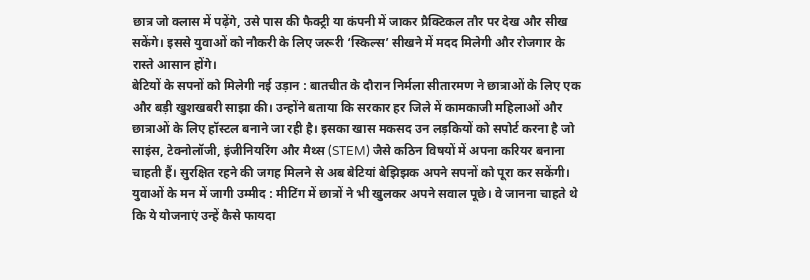छात्र जो क्लास में पढ़ेंगे, उसे पास की फैक्ट्री या कंपनी में जाकर प्रैक्टिकल तौर पर देख और सीख सकेंगे। इससे युवाओं को नौकरी के लिए जरूरी ‘स्किल्स’ सीखने में मदद मिलेगी और रोजगार के रास्ते आसान होंगे।
बेटियों के सपनों को मिलेगी नई उड़ान : बातचीत के दौरान निर्मला सीतारमण ने छात्राओं के लिए एक और बड़ी खुशखबरी साझा की। उन्होंने बताया कि सरकार हर जिले में कामकाजी महिलाओं और छात्राओं के लिए हॉस्टल बनाने जा रही है। इसका खास मकसद उन लड़कियों को सपोर्ट करना है जो साइंस, टेक्नोलॉजी, इंजीनियरिंग और मैथ्स (STEM) जैसे कठिन विषयों में अपना करियर बनाना चाहती हैं। सुरक्षित रहने की जगह मिलने से अब बेटियां बेझिझक अपने सपनों को पूरा कर सकेंगी।
युवाओं के मन में जागी उम्मीद : मीटिंग में छात्रों ने भी खुलकर अपने सवाल पूछे। वे जानना चाहते थे कि ये योजनाएं उन्हें कैसे फायदा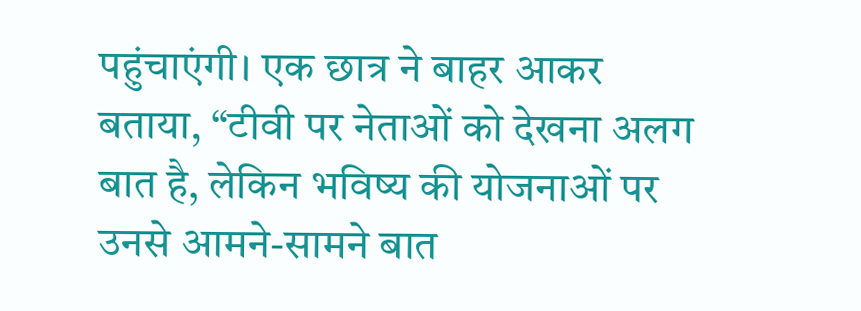पहुंचाएंगी। एक छात्र ने बाहर आकर बताया, “टीवी पर नेताओं को देखना अलग बात है, लेकिन भविष्य की योजनाओं पर उनसे आमने-सामने बात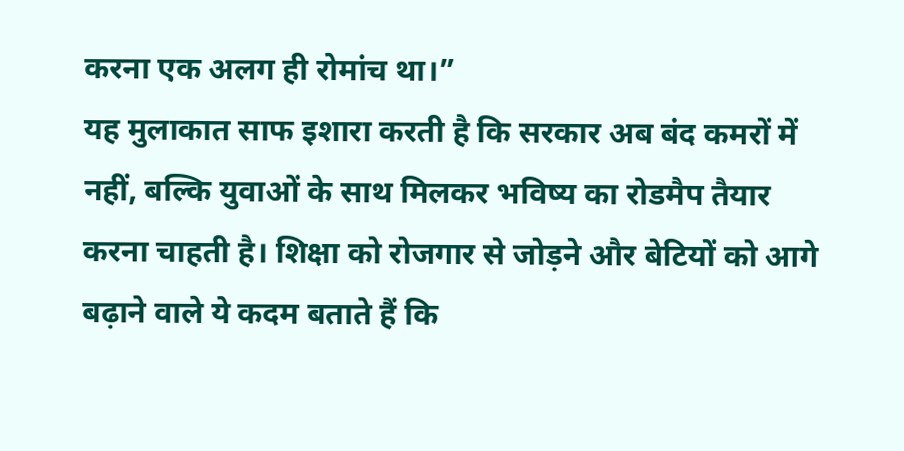करना एक अलग ही रोमांच था।”
यह मुलाकात साफ इशारा करती है कि सरकार अब बंद कमरों में नहीं, बल्कि युवाओं के साथ मिलकर भविष्य का रोडमैप तैयार करना चाहती है। शिक्षा को रोजगार से जोड़ने और बेटियों को आगे बढ़ाने वाले ये कदम बताते हैं कि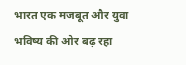भारत एक मजबूत और युवा भविष्य की ओर बढ़ रहा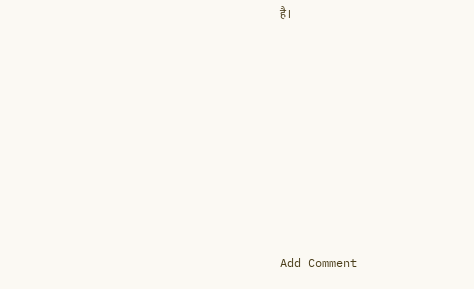है।











Add Comment